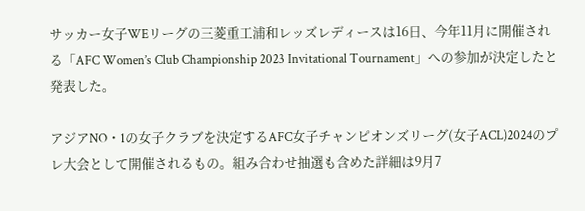サッカー女子WEリーグの三菱重工浦和レッズレディースは16日、今年11月に開催される「AFC Women’s Club Championship 2023 Invitational Tournament」への参加が決定したと発表した。

アジアNO・1の女子クラブを決定するAFC女子チャンピオンズリーグ(女子ACL)2024のプレ大会として開催されるもの。組み合わせ抽選も含めた詳細は9月7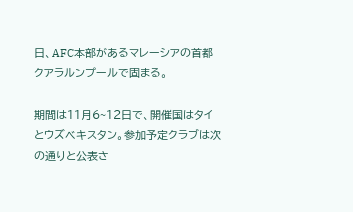日、AFC本部があるマレーシアの首都クアラルンプールで固まる。

期間は11月6~12日で、開催国はタイとウズベキスタン。参加予定クラブは次の通りと公表さ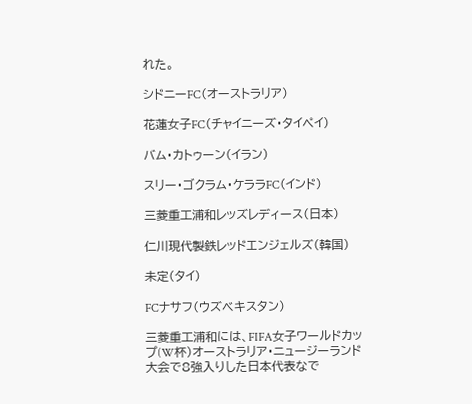れた。

シドニーFC(オーストラリア)

花蓮女子FC(チャイニーズ・タイペイ)

バム・カトゥーン(イラン)

スリー・ゴクラム・ケララFC(インド)

三菱重工浦和レッズレディース(日本)

仁川現代製鉄レッドエンジェルズ(韓国)

未定(タイ)

FCナサフ(ウズベキスタン)

三菱重工浦和には、FIFA女子ワールドカップ(W杯)オーストラリア・ニュージーランド大会で8強入りした日本代表なで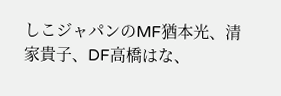しこジャパンのMF猶本光、清家貴子、DF高橋はな、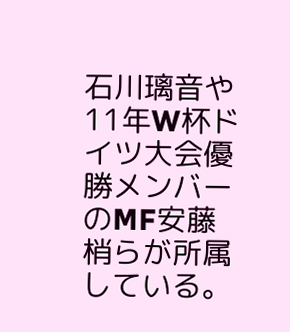石川璃音や11年W杯ドイツ大会優勝メンバーのMF安藤梢らが所属している。